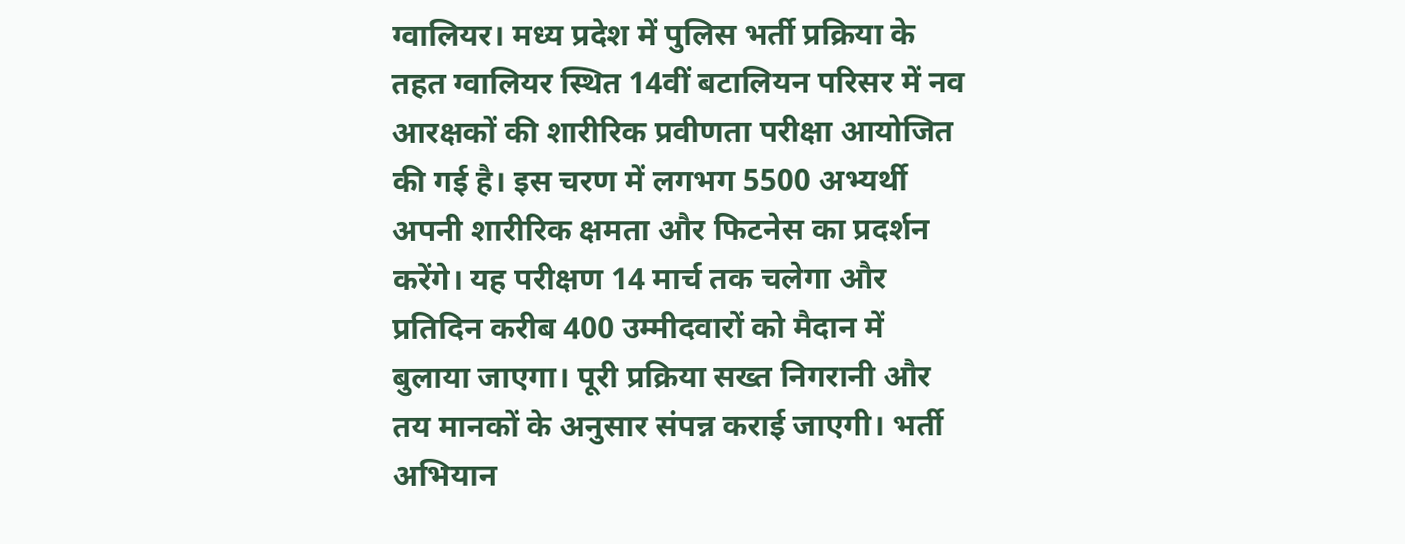ग्वालियर। मध्य प्रदेश में पुलिस भर्ती प्रक्रिया के तहत ग्वालियर स्थित 14वीं बटालियन परिसर में नव आरक्षकों की शारीरिक प्रवीणता परीक्षा आयोजित की गई है। इस चरण में लगभग 5500 अभ्यर्थी अपनी शारीरिक क्षमता और फिटनेस का प्रदर्शन करेंगे। यह परीक्षण 14 मार्च तक चलेगा और प्रतिदिन करीब 400 उम्मीदवारों को मैदान में बुलाया जाएगा। पूरी प्रक्रिया सख्त निगरानी और तय मानकों के अनुसार संपन्न कराई जाएगी। भर्ती अभियान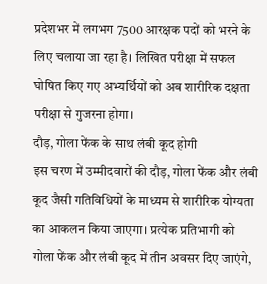प्रदेशभर में लगभग 7500 आरक्षक पदों को भरने के लिए चलाया जा रहा है। लिखित परीक्षा में सफल घोषित किए गए अभ्यर्थियों को अब शारीरिक दक्षता परीक्षा से गुजरना होगा।
दौड़, गोला फेंक के साथ लंबी कूद होगी
इस चरण में उम्मीदवारों की दौड़, गोला फेंक और लंबी कूद जैसी गतिविधियों के माध्यम से शारीरिक योग्यता का आकलन किया जाएगा। प्रत्येक प्रतिभागी को गोला फेंक और लंबी कूद में तीन अवसर दिए जाएंगे,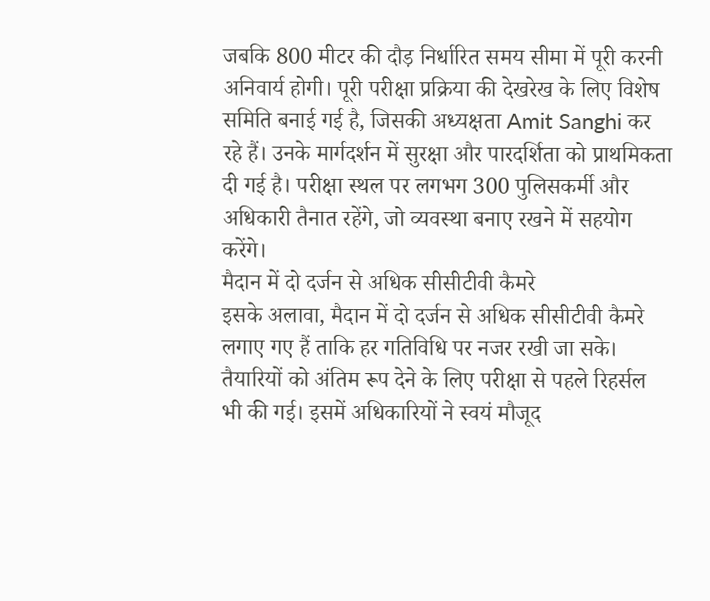जबकि 800 मीटर की दौड़ निर्धारित समय सीमा में पूरी करनी अनिवार्य होगी। पूरी परीक्षा प्रक्रिया की देखरेख के लिए विशेष समिति बनाई गई है, जिसकी अध्यक्षता Amit Sanghi कर रहे हैं। उनके मार्गदर्शन में सुरक्षा और पारदर्शिता को प्राथमिकता दी गई है। परीक्षा स्थल पर लगभग 300 पुलिसकर्मी और अधिकारी तैनात रहेंगे, जो व्यवस्था बनाए रखने में सहयोग करेंगे।
मैदान में दो दर्जन से अधिक सीसीटीवी कैमरे
इसके अलावा, मैदान में दो दर्जन से अधिक सीसीटीवी कैमरे लगाए गए हैं ताकि हर गतिविधि पर नजर रखी जा सके। तैयारियों को अंतिम रूप देने के लिए परीक्षा से पहले रिहर्सल भी की गई। इसमें अधिकारियों ने स्वयं मौजूद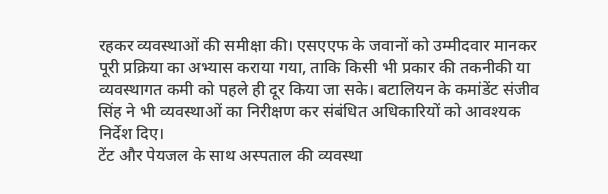रहकर व्यवस्थाओं की समीक्षा की। एसएएफ के जवानों को उम्मीदवार मानकर पूरी प्रक्रिया का अभ्यास कराया गया, ताकि किसी भी प्रकार की तकनीकी या व्यवस्थागत कमी को पहले ही दूर किया जा सके। बटालियन के कमांडेंट संजीव सिंह ने भी व्यवस्थाओं का निरीक्षण कर संबंधित अधिकारियों को आवश्यक निर्देश दिए।
टेंट और पेयजल के साथ अस्पताल की व्यवस्था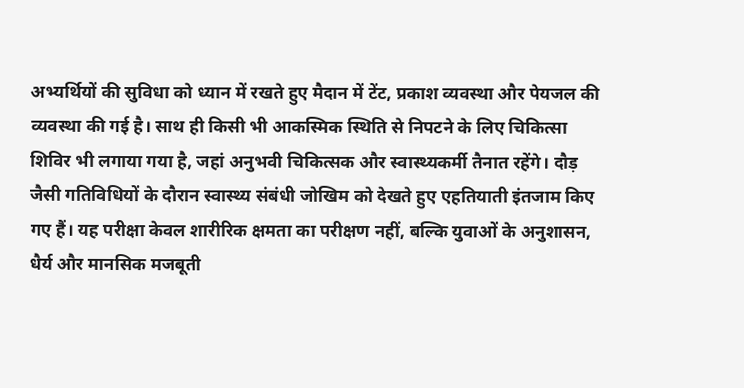अभ्यर्थियों की सुविधा को ध्यान में रखते हुए मैदान में टेंट, प्रकाश व्यवस्था और पेयजल की व्यवस्था की गई है। साथ ही किसी भी आकस्मिक स्थिति से निपटने के लिए चिकित्सा शिविर भी लगाया गया है, जहां अनुभवी चिकित्सक और स्वास्थ्यकर्मी तैनात रहेंगे। दौड़ जैसी गतिविधियों के दौरान स्वास्थ्य संबंधी जोखिम को देखते हुए एहतियाती इंतजाम किए गए हैं। यह परीक्षा केवल शारीरिक क्षमता का परीक्षण नहीं, बल्कि युवाओं के अनुशासन, धैर्य और मानसिक मजबूती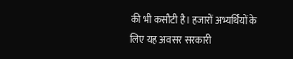की भी कसौटी है। हजारों अभ्यर्थियों के लिए यह अवसर सरकारी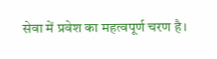सेवा में प्रवेश का महत्वपूर्ण चरण है।